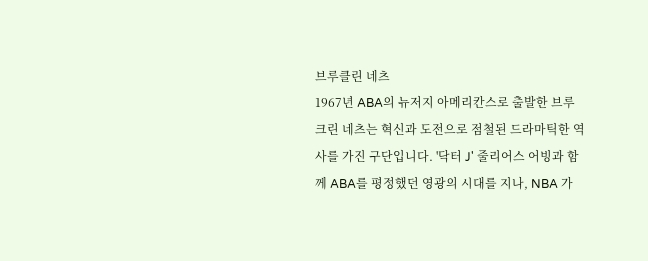브루클린 네츠
1967년 ABA의 뉴저지 아메리칸스로 출발한 브루크린 네츠는 혁신과 도전으로 점철된 드라마틱한 역사를 가진 구단입니다. '닥터 J' 줄리어스 어빙과 함께 ABA를 평정했던 영광의 시대를 지나, NBA 가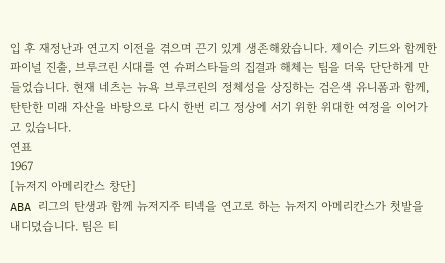입 후 재정난과 연고지 이전을 겪으며 끈기 있게 생존해왔습니다. 제이슨 키드와 함께한 파이널 진출, 브루크린 시대를 연 슈퍼스타들의 집결과 해체는 팀을 더욱 단단하게 만들었습니다. 현재 네츠는 뉴욕 브루크린의 정체성을 상징하는 검은색 유니폼과 함께, 탄탄한 미래 자산을 바탕으로 다시 한번 리그 정상에 서기 위한 위대한 여정을 이어가고 있습니다.
연표
1967
[뉴저지 아메리칸스 창단]
ABA 리그의 탄생과 함께 뉴저지주 티넥을 연고로 하는 뉴저지 아메리칸스가 첫발을 내디뎠습니다. 팀은 티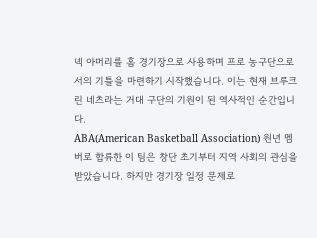넥 아머리를 홈 경기장으로 사용하며 프로 농구단으로서의 기틀을 마련하기 시작했습니다. 이는 현재 브루크린 네츠라는 거대 구단의 기원이 된 역사적인 순간입니다.
ABA(American Basketball Association) 원년 멤버로 합류한 이 팀은 창단 초기부터 지역 사회의 관심을 받았습니다. 하지만 경기장 일정 문제로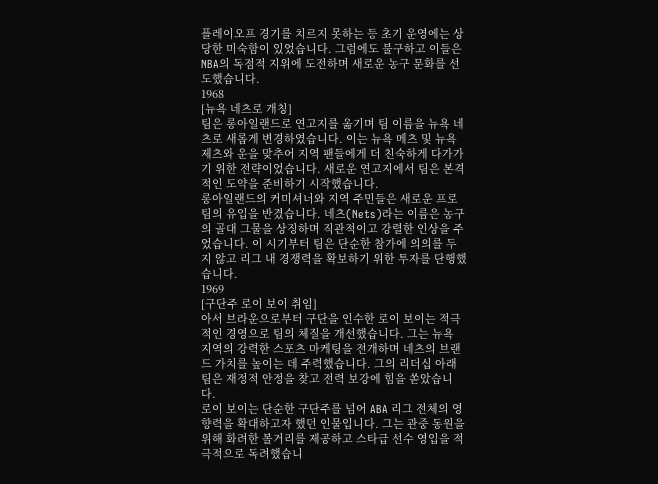플레이오프 경기를 치르지 못하는 등 초기 운영에는 상당한 미숙함이 있었습니다. 그럼에도 불구하고 이들은 NBA의 독점적 지위에 도전하며 새로운 농구 문화를 선도했습니다.
1968
[뉴욕 네츠로 개칭]
팀은 롱아일랜드로 연고지를 옮기며 팀 이름을 뉴욕 네츠로 새롭게 변경하였습니다. 이는 뉴욕 메츠 및 뉴욕 제츠와 운을 맞추어 지역 팬들에게 더 친숙하게 다가가기 위한 전략이었습니다. 새로운 연고지에서 팀은 본격적인 도약을 준비하기 시작했습니다.
롱아일랜드의 커미셔너와 지역 주민들은 새로운 프로 팀의 유입을 반겼습니다. 네츠(Nets)라는 이름은 농구의 골대 그물을 상징하며 직관적이고 강렬한 인상을 주었습니다. 이 시기부터 팀은 단순한 참가에 의의를 두지 않고 리그 내 경쟁력을 확보하기 위한 투자를 단행했습니다.
1969
[구단주 로이 보이 취임]
아서 브라운으로부터 구단을 인수한 로이 보이는 적극적인 경영으로 팀의 체질을 개선했습니다. 그는 뉴욕 지역의 강력한 스포츠 마케팅을 전개하며 네츠의 브랜드 가치를 높이는 데 주력했습니다. 그의 리더십 아래 팀은 재정적 안정을 찾고 전력 보강에 힘을 쏟았습니다.
로이 보이는 단순한 구단주를 넘어 ABA 리그 전체의 영향력을 확대하고자 했던 인물입니다. 그는 관중 동원을 위해 화려한 볼거리를 제공하고 스타급 선수 영입을 적극적으로 독려했습니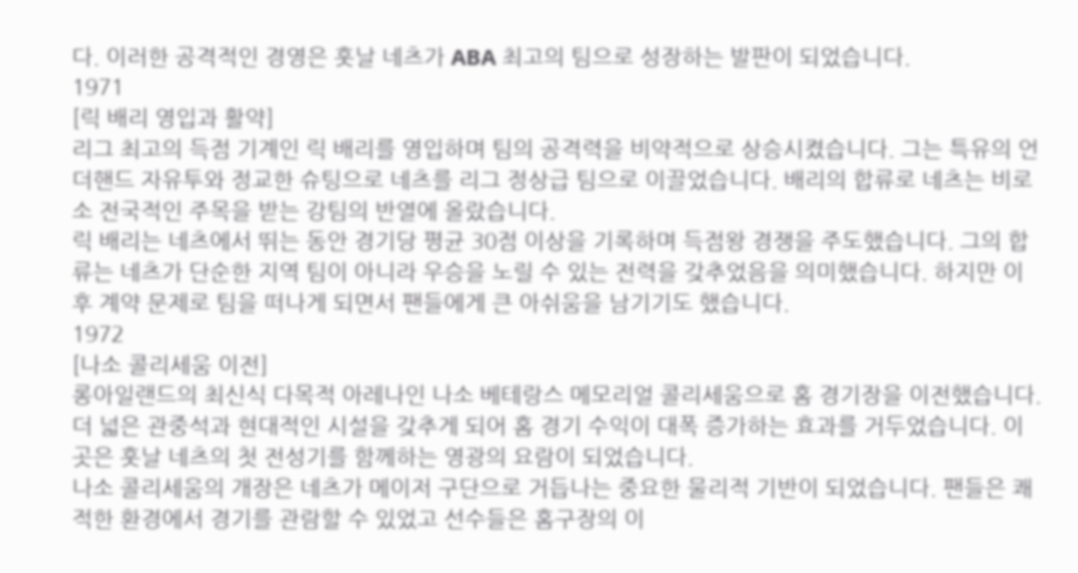다. 이러한 공격적인 경영은 훗날 네츠가 ABA 최고의 팀으로 성장하는 발판이 되었습니다.
1971
[릭 배리 영입과 활약]
리그 최고의 득점 기계인 릭 배리를 영입하며 팀의 공격력을 비약적으로 상승시켰습니다. 그는 특유의 언더핸드 자유투와 정교한 슈팅으로 네츠를 리그 정상급 팀으로 이끌었습니다. 배리의 합류로 네츠는 비로소 전국적인 주목을 받는 강팀의 반열에 올랐습니다.
릭 배리는 네츠에서 뛰는 동안 경기당 평균 30점 이상을 기록하며 득점왕 경쟁을 주도했습니다. 그의 합류는 네츠가 단순한 지역 팀이 아니라 우승을 노릴 수 있는 전력을 갖추었음을 의미했습니다. 하지만 이후 계약 문제로 팀을 떠나게 되면서 팬들에게 큰 아쉬움을 남기기도 했습니다.
1972
[나소 콜리세움 이전]
롱아일랜드의 최신식 다목적 아레나인 나소 베테랑스 메모리얼 콜리세움으로 홈 경기장을 이전했습니다. 더 넓은 관중석과 현대적인 시설을 갖추게 되어 홈 경기 수익이 대폭 증가하는 효과를 거두었습니다. 이곳은 훗날 네츠의 첫 전성기를 함께하는 영광의 요람이 되었습니다.
나소 콜리세움의 개장은 네츠가 메이저 구단으로 거듭나는 중요한 물리적 기반이 되었습니다. 팬들은 쾌적한 환경에서 경기를 관람할 수 있었고 선수들은 홈구장의 이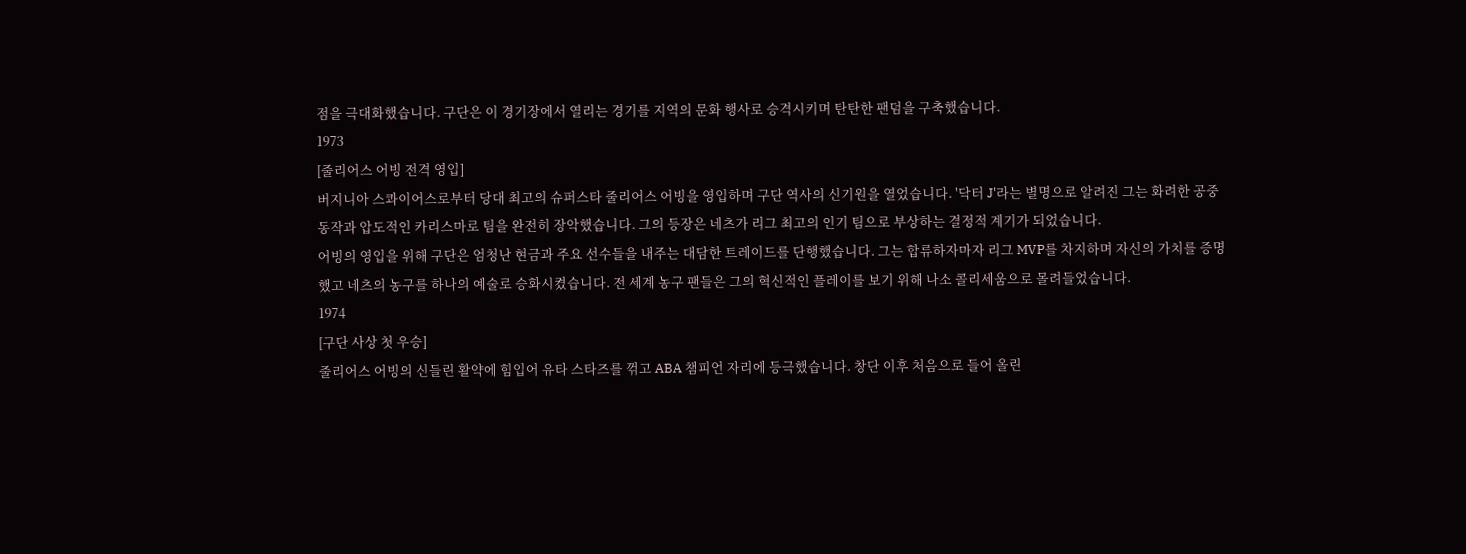점을 극대화했습니다. 구단은 이 경기장에서 열리는 경기를 지역의 문화 행사로 승격시키며 탄탄한 팬덤을 구축했습니다.
1973
[줄리어스 어빙 전격 영입]
버지니아 스콰이어스로부터 당대 최고의 슈퍼스타 줄리어스 어빙을 영입하며 구단 역사의 신기원을 열었습니다. '닥터 J'라는 별명으로 알려진 그는 화려한 공중 동작과 압도적인 카리스마로 팀을 완전히 장악했습니다. 그의 등장은 네츠가 리그 최고의 인기 팀으로 부상하는 결정적 계기가 되었습니다.
어빙의 영입을 위해 구단은 엄청난 현금과 주요 선수들을 내주는 대담한 트레이드를 단행했습니다. 그는 합류하자마자 리그 MVP를 차지하며 자신의 가치를 증명했고 네츠의 농구를 하나의 예술로 승화시켰습니다. 전 세계 농구 팬들은 그의 혁신적인 플레이를 보기 위해 나소 콜리세움으로 몰려들었습니다.
1974
[구단 사상 첫 우승]
줄리어스 어빙의 신들린 활약에 힘입어 유타 스타즈를 꺾고 ABA 챔피언 자리에 등극했습니다. 창단 이후 처음으로 들어 올린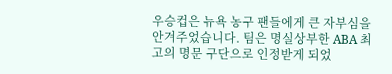우승컵은 뉴욕 농구 팬들에게 큰 자부심을 안겨주었습니다. 팀은 명실상부한 ABA 최고의 명문 구단으로 인정받게 되었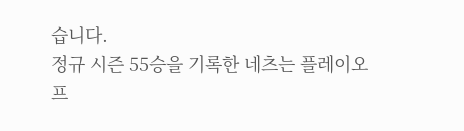습니다.
정규 시즌 55승을 기록한 네츠는 플레이오프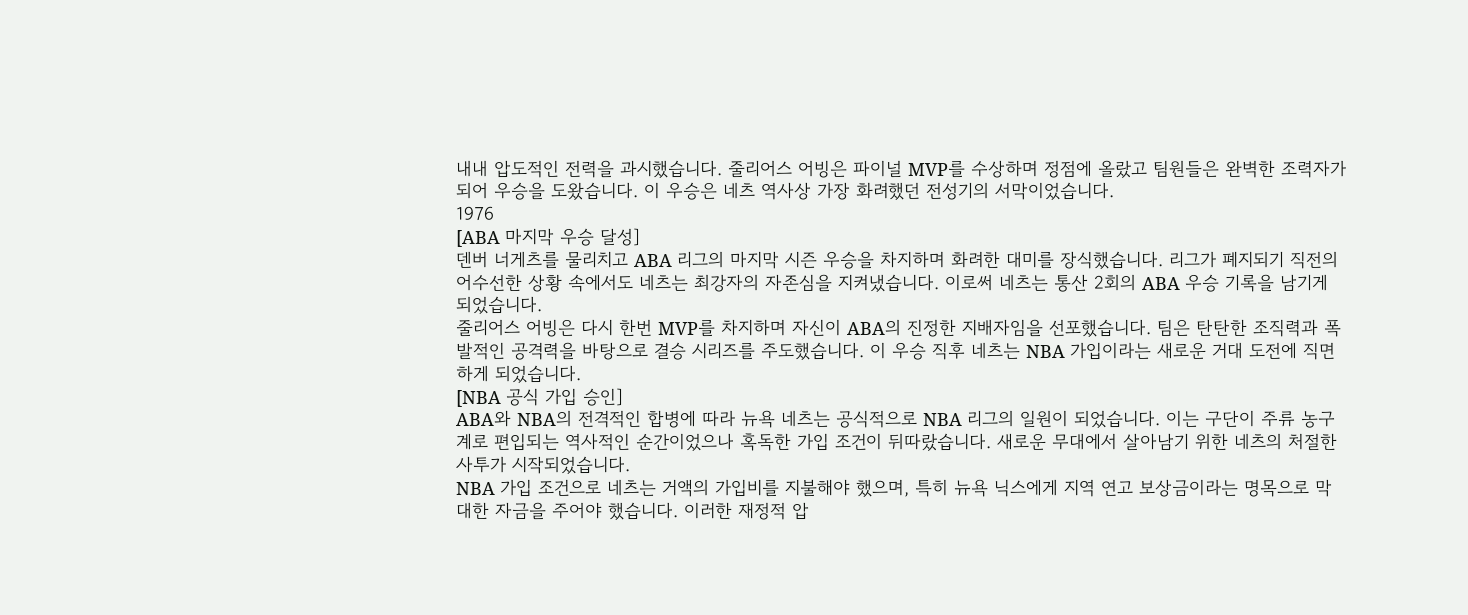내내 압도적인 전력을 과시했습니다. 줄리어스 어빙은 파이널 MVP를 수상하며 정점에 올랐고 팀원들은 완벽한 조력자가 되어 우승을 도왔습니다. 이 우승은 네츠 역사상 가장 화려했던 전성기의 서막이었습니다.
1976
[ABA 마지막 우승 달성]
덴버 너게츠를 물리치고 ABA 리그의 마지막 시즌 우승을 차지하며 화려한 대미를 장식했습니다. 리그가 폐지되기 직전의 어수선한 상황 속에서도 네츠는 최강자의 자존심을 지켜냈습니다. 이로써 네츠는 통산 2회의 ABA 우승 기록을 남기게 되었습니다.
줄리어스 어빙은 다시 한번 MVP를 차지하며 자신이 ABA의 진정한 지배자임을 선포했습니다. 팀은 탄탄한 조직력과 폭발적인 공격력을 바탕으로 결승 시리즈를 주도했습니다. 이 우승 직후 네츠는 NBA 가입이라는 새로운 거대 도전에 직면하게 되었습니다.
[NBA 공식 가입 승인]
ABA와 NBA의 전격적인 합병에 따라 뉴욕 네츠는 공식적으로 NBA 리그의 일원이 되었습니다. 이는 구단이 주류 농구계로 편입되는 역사적인 순간이었으나 혹독한 가입 조건이 뒤따랐습니다. 새로운 무대에서 살아남기 위한 네츠의 처절한 사투가 시작되었습니다.
NBA 가입 조건으로 네츠는 거액의 가입비를 지불해야 했으며, 특히 뉴욕 닉스에게 지역 연고 보상금이라는 명목으로 막대한 자금을 주어야 했습니다. 이러한 재정적 압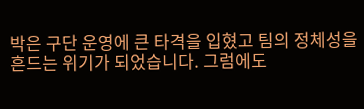박은 구단 운영에 큰 타격을 입혔고 팀의 정체성을 흔드는 위기가 되었습니다. 그럼에도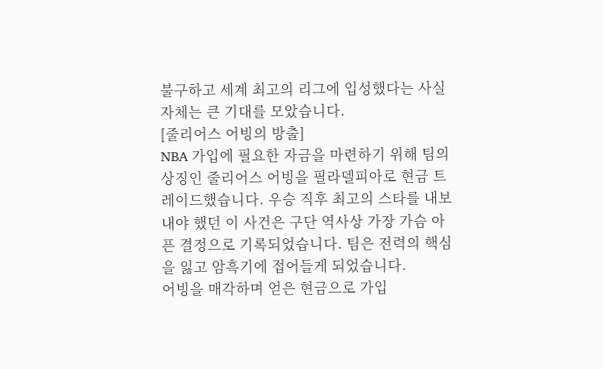불구하고 세계 최고의 리그에 입성했다는 사실 자체는 큰 기대를 모았습니다.
[줄리어스 어빙의 방출]
NBA 가입에 필요한 자금을 마련하기 위해 팀의 상징인 줄리어스 어빙을 필라델피아로 현금 트레이드했습니다. 우승 직후 최고의 스타를 내보내야 했던 이 사건은 구단 역사상 가장 가슴 아픈 결정으로 기록되었습니다. 팀은 전력의 핵심을 잃고 암흑기에 접어들게 되었습니다.
어빙을 매각하며 얻은 현금으로 가입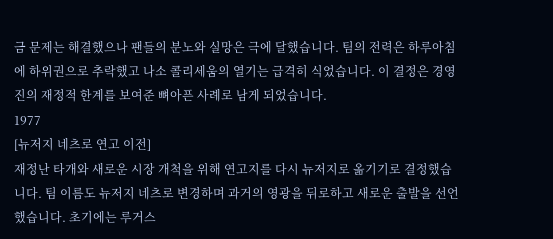금 문제는 해결했으나 팬들의 분노와 실망은 극에 달했습니다. 팀의 전력은 하루아침에 하위권으로 추락했고 나소 콜리세움의 열기는 급격히 식었습니다. 이 결정은 경영진의 재정적 한계를 보여준 뼈아픈 사례로 남게 되었습니다.
1977
[뉴저지 네츠로 연고 이전]
재정난 타개와 새로운 시장 개척을 위해 연고지를 다시 뉴저지로 옮기기로 결정했습니다. 팀 이름도 뉴저지 네츠로 변경하며 과거의 영광을 뒤로하고 새로운 출발을 선언했습니다. 초기에는 루거스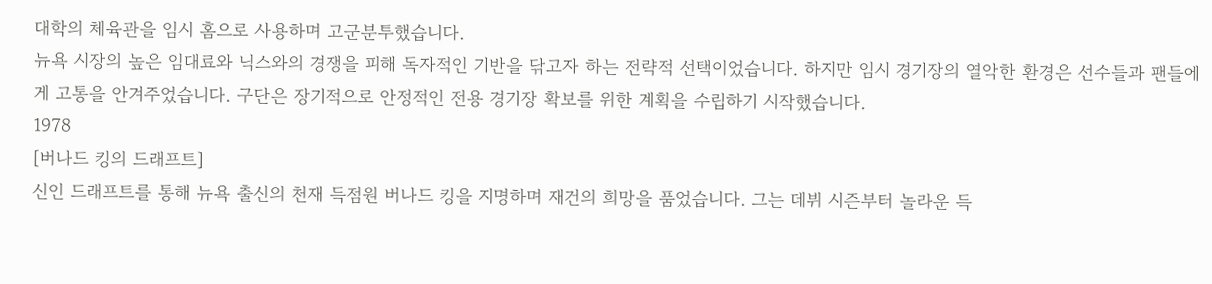대학의 체육관을 임시 홈으로 사용하며 고군분투했습니다.
뉴욕 시장의 높은 임대료와 닉스와의 경쟁을 피해 독자적인 기반을 닦고자 하는 전략적 선택이었습니다. 하지만 임시 경기장의 열악한 환경은 선수들과 팬들에게 고통을 안겨주었습니다. 구단은 장기적으로 안정적인 전용 경기장 확보를 위한 계획을 수립하기 시작했습니다.
1978
[버나드 킹의 드래프트]
신인 드래프트를 통해 뉴욕 출신의 천재 득점원 버나드 킹을 지명하며 재건의 희망을 품었습니다. 그는 데뷔 시즌부터 놀라운 득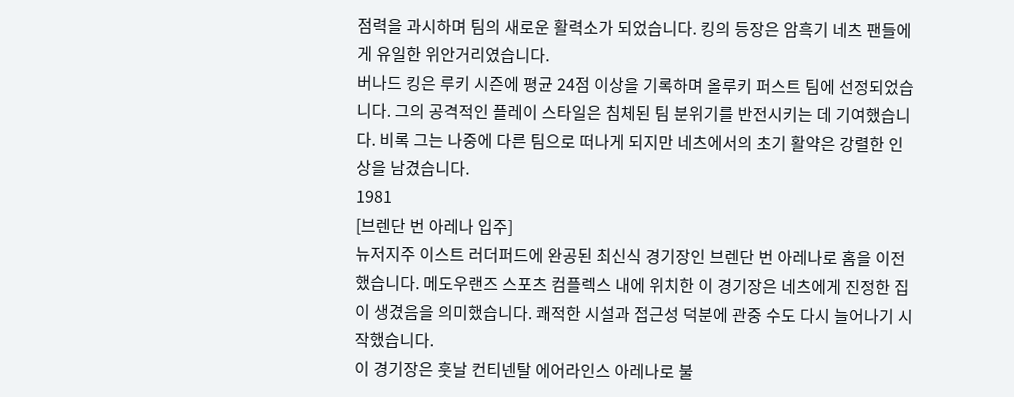점력을 과시하며 팀의 새로운 활력소가 되었습니다. 킹의 등장은 암흑기 네츠 팬들에게 유일한 위안거리였습니다.
버나드 킹은 루키 시즌에 평균 24점 이상을 기록하며 올루키 퍼스트 팀에 선정되었습니다. 그의 공격적인 플레이 스타일은 침체된 팀 분위기를 반전시키는 데 기여했습니다. 비록 그는 나중에 다른 팀으로 떠나게 되지만 네츠에서의 초기 활약은 강렬한 인상을 남겼습니다.
1981
[브렌단 번 아레나 입주]
뉴저지주 이스트 러더퍼드에 완공된 최신식 경기장인 브렌단 번 아레나로 홈을 이전했습니다. 메도우랜즈 스포츠 컴플렉스 내에 위치한 이 경기장은 네츠에게 진정한 집이 생겼음을 의미했습니다. 쾌적한 시설과 접근성 덕분에 관중 수도 다시 늘어나기 시작했습니다.
이 경기장은 훗날 컨티넨탈 에어라인스 아레나로 불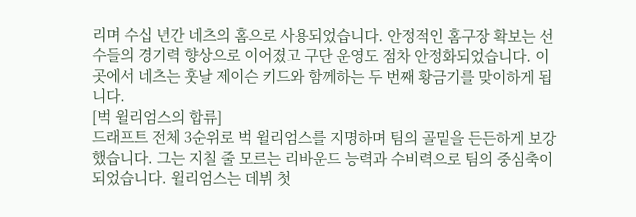리며 수십 년간 네츠의 홈으로 사용되었습니다. 안정적인 홈구장 확보는 선수들의 경기력 향상으로 이어졌고 구단 운영도 점차 안정화되었습니다. 이곳에서 네츠는 훗날 제이슨 키드와 함께하는 두 번째 황금기를 맞이하게 됩니다.
[벅 윌리엄스의 합류]
드래프트 전체 3순위로 벅 윌리엄스를 지명하며 팀의 골밑을 든든하게 보강했습니다. 그는 지칠 줄 모르는 리바운드 능력과 수비력으로 팀의 중심축이 되었습니다. 윌리엄스는 데뷔 첫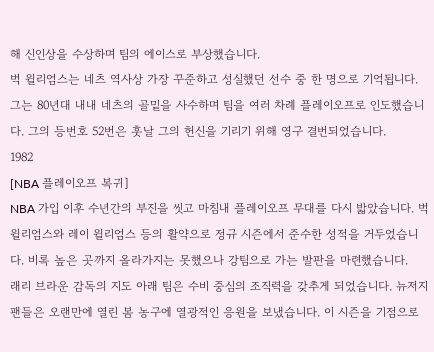해 신인상을 수상하며 팀의 에이스로 부상했습니다.
벅 윌리엄스는 네츠 역사상 가장 꾸준하고 성실했던 선수 중 한 명으로 기억됩니다. 그는 80년대 내내 네츠의 골밑을 사수하며 팀을 여러 차례 플레이오프로 인도했습니다. 그의 등번호 52번은 훗날 그의 헌신을 기리기 위해 영구 결번되었습니다.
1982
[NBA 플레이오프 복귀]
NBA 가입 이후 수년간의 부진을 씻고 마침내 플레이오프 무대를 다시 밟았습니다. 벅 윌리엄스와 레이 윌리엄스 등의 활약으로 정규 시즌에서 준수한 성적을 거두었습니다. 비록 높은 곳까지 올라가지는 못했으나 강팀으로 가는 발판을 마련했습니다.
래리 브라운 감독의 지도 아래 팀은 수비 중심의 조직력을 갖추게 되었습니다. 뉴저지 팬들은 오랜만에 열린 봄 농구에 열광적인 응원을 보냈습니다. 이 시즌을 기점으로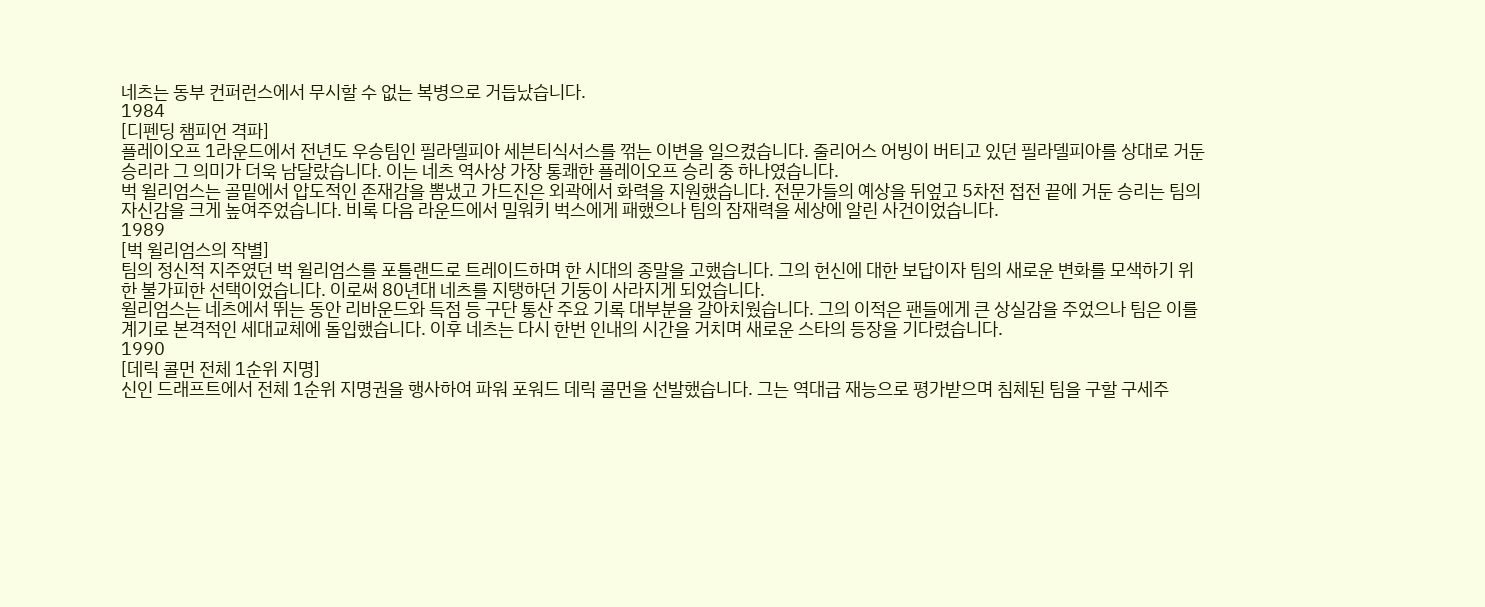네츠는 동부 컨퍼런스에서 무시할 수 없는 복병으로 거듭났습니다.
1984
[디펜딩 챔피언 격파]
플레이오프 1라운드에서 전년도 우승팀인 필라델피아 세븐티식서스를 꺾는 이변을 일으켰습니다. 줄리어스 어빙이 버티고 있던 필라델피아를 상대로 거둔 승리라 그 의미가 더욱 남달랐습니다. 이는 네츠 역사상 가장 통쾌한 플레이오프 승리 중 하나였습니다.
벅 윌리엄스는 골밑에서 압도적인 존재감을 뽐냈고 가드진은 외곽에서 화력을 지원했습니다. 전문가들의 예상을 뒤엎고 5차전 접전 끝에 거둔 승리는 팀의 자신감을 크게 높여주었습니다. 비록 다음 라운드에서 밀워키 벅스에게 패했으나 팀의 잠재력을 세상에 알린 사건이었습니다.
1989
[벅 윌리엄스의 작별]
팀의 정신적 지주였던 벅 윌리엄스를 포틀랜드로 트레이드하며 한 시대의 종말을 고했습니다. 그의 헌신에 대한 보답이자 팀의 새로운 변화를 모색하기 위한 불가피한 선택이었습니다. 이로써 80년대 네츠를 지탱하던 기둥이 사라지게 되었습니다.
윌리엄스는 네츠에서 뛰는 동안 리바운드와 득점 등 구단 통산 주요 기록 대부분을 갈아치웠습니다. 그의 이적은 팬들에게 큰 상실감을 주었으나 팀은 이를 계기로 본격적인 세대교체에 돌입했습니다. 이후 네츠는 다시 한번 인내의 시간을 거치며 새로운 스타의 등장을 기다렸습니다.
1990
[데릭 콜먼 전체 1순위 지명]
신인 드래프트에서 전체 1순위 지명권을 행사하여 파워 포워드 데릭 콜먼을 선발했습니다. 그는 역대급 재능으로 평가받으며 침체된 팀을 구할 구세주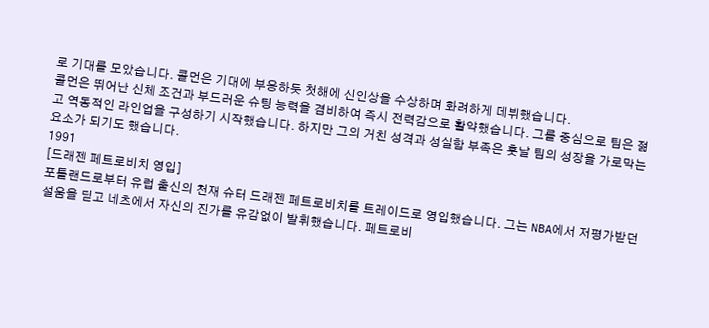로 기대를 모았습니다. 콜먼은 기대에 부응하듯 첫해에 신인상을 수상하며 화려하게 데뷔했습니다.
콜먼은 뛰어난 신체 조건과 부드러운 슈팅 능력을 겸비하여 즉시 전력감으로 활약했습니다. 그를 중심으로 팀은 젊고 역동적인 라인업을 구성하기 시작했습니다. 하지만 그의 거친 성격과 성실함 부족은 훗날 팀의 성장을 가로막는 요소가 되기도 했습니다.
1991
[드래젠 페트로비치 영입]
포틀랜드로부터 유럽 출신의 천재 슈터 드래젠 페트로비치를 트레이드로 영입했습니다. 그는 NBA에서 저평가받던 설움을 딛고 네츠에서 자신의 진가를 유감없이 발휘했습니다. 페트로비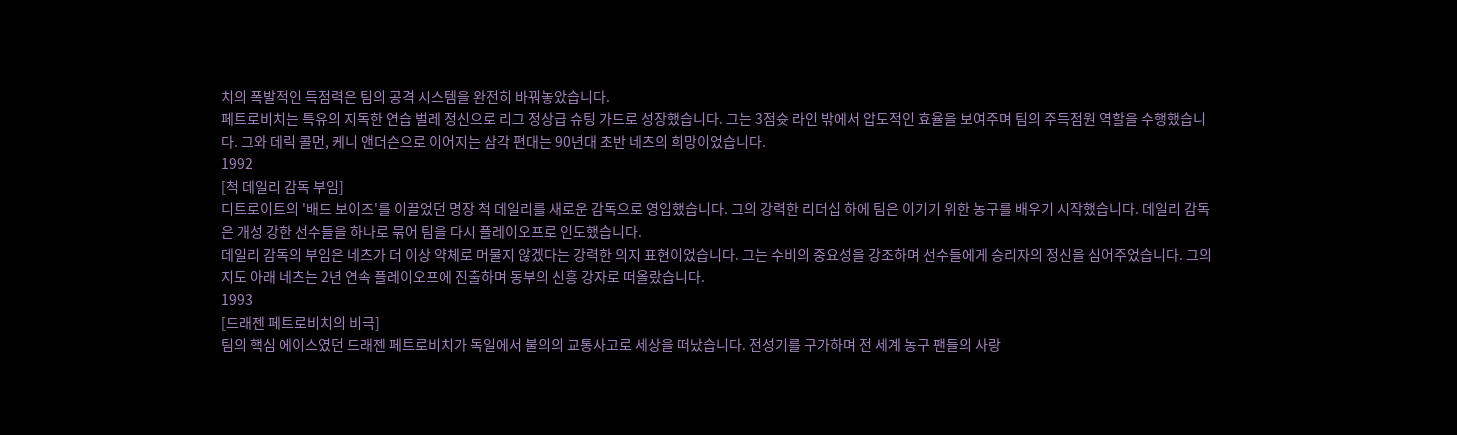치의 폭발적인 득점력은 팀의 공격 시스템을 완전히 바꿔놓았습니다.
페트로비치는 특유의 지독한 연습 벌레 정신으로 리그 정상급 슈팅 가드로 성장했습니다. 그는 3점슛 라인 밖에서 압도적인 효율을 보여주며 팀의 주득점원 역할을 수행했습니다. 그와 데릭 콜먼, 케니 앤더슨으로 이어지는 삼각 편대는 90년대 초반 네츠의 희망이었습니다.
1992
[척 데일리 감독 부임]
디트로이트의 '배드 보이즈'를 이끌었던 명장 척 데일리를 새로운 감독으로 영입했습니다. 그의 강력한 리더십 하에 팀은 이기기 위한 농구를 배우기 시작했습니다. 데일리 감독은 개성 강한 선수들을 하나로 묶어 팀을 다시 플레이오프로 인도했습니다.
데일리 감독의 부임은 네츠가 더 이상 약체로 머물지 않겠다는 강력한 의지 표현이었습니다. 그는 수비의 중요성을 강조하며 선수들에게 승리자의 정신을 심어주었습니다. 그의 지도 아래 네츠는 2년 연속 플레이오프에 진출하며 동부의 신흥 강자로 떠올랐습니다.
1993
[드래젠 페트로비치의 비극]
팀의 핵심 에이스였던 드래젠 페트로비치가 독일에서 불의의 교통사고로 세상을 떠났습니다. 전성기를 구가하며 전 세계 농구 팬들의 사랑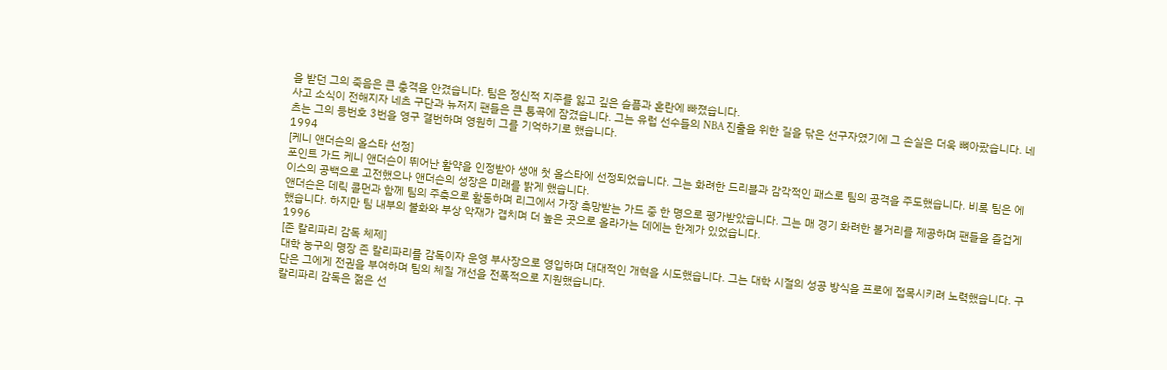을 받던 그의 죽음은 큰 충격을 안겼습니다. 팀은 정신적 지주를 잃고 깊은 슬픔과 혼란에 빠졌습니다.
사고 소식이 전해지자 네츠 구단과 뉴저지 팬들은 큰 통곡에 잠겼습니다. 그는 유럽 선수들의 NBA 진출을 위한 길을 닦은 선구자였기에 그 손실은 더욱 뼈아팠습니다. 네츠는 그의 등번호 3번을 영구 결번하며 영원히 그를 기억하기로 했습니다.
1994
[케니 앤더슨의 올스타 선정]
포인트 가드 케니 앤더슨이 뛰어난 활약을 인정받아 생애 첫 올스타에 선정되었습니다. 그는 화려한 드리블과 감각적인 패스로 팀의 공격을 주도했습니다. 비록 팀은 에이스의 공백으로 고전했으나 앤더슨의 성장은 미래를 밝게 했습니다.
앤더슨은 데릭 콜먼과 함께 팀의 주축으로 활동하며 리그에서 가장 촉망받는 가드 중 한 명으로 평가받았습니다. 그는 매 경기 화려한 볼거리를 제공하며 팬들을 즐겁게 했습니다. 하지만 팀 내부의 불화와 부상 악재가 겹치며 더 높은 곳으로 올라가는 데에는 한계가 있었습니다.
1996
[존 칼리파리 감독 체제]
대학 농구의 명장 존 칼리파리를 감독이자 운영 부사장으로 영입하며 대대적인 개혁을 시도했습니다. 그는 대학 시절의 성공 방식을 프로에 접목시키려 노력했습니다. 구단은 그에게 전권을 부여하며 팀의 체질 개선을 전폭적으로 지원했습니다.
칼리파리 감독은 젊은 선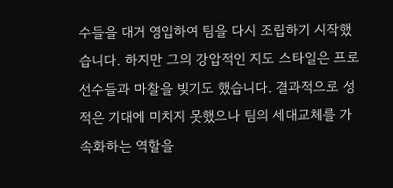수들을 대거 영입하여 팀을 다시 조립하기 시작했습니다. 하지만 그의 강압적인 지도 스타일은 프로 선수들과 마찰을 빚기도 했습니다. 결과적으로 성적은 기대에 미치지 못했으나 팀의 세대교체를 가속화하는 역할을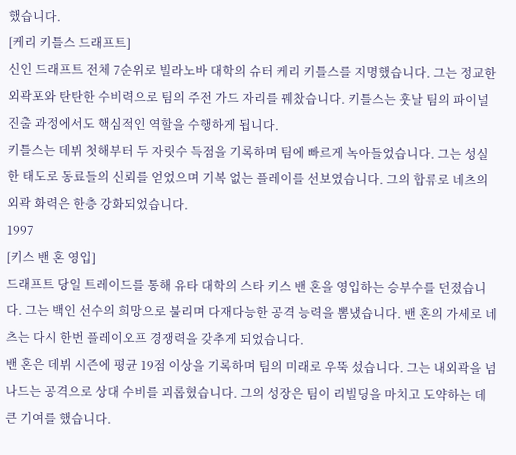했습니다.
[케리 키틀스 드래프트]
신인 드래프트 전체 7순위로 빌라노바 대학의 슈터 케리 키틀스를 지명했습니다. 그는 정교한 외곽포와 탄탄한 수비력으로 팀의 주전 가드 자리를 꿰찼습니다. 키틀스는 훗날 팀의 파이널 진출 과정에서도 핵심적인 역할을 수행하게 됩니다.
키틀스는 데뷔 첫해부터 두 자릿수 득점을 기록하며 팀에 빠르게 녹아들었습니다. 그는 성실한 태도로 동료들의 신뢰를 얻었으며 기복 없는 플레이를 선보였습니다. 그의 합류로 네츠의 외곽 화력은 한층 강화되었습니다.
1997
[키스 밴 혼 영입]
드래프트 당일 트레이드를 통해 유타 대학의 스타 키스 밴 혼을 영입하는 승부수를 던졌습니다. 그는 백인 선수의 희망으로 불리며 다재다능한 공격 능력을 뽐냈습니다. 밴 혼의 가세로 네츠는 다시 한번 플레이오프 경쟁력을 갖추게 되었습니다.
밴 혼은 데뷔 시즌에 평균 19점 이상을 기록하며 팀의 미래로 우뚝 섰습니다. 그는 내외곽을 넘나드는 공격으로 상대 수비를 괴롭혔습니다. 그의 성장은 팀이 리빌딩을 마치고 도약하는 데 큰 기여를 했습니다.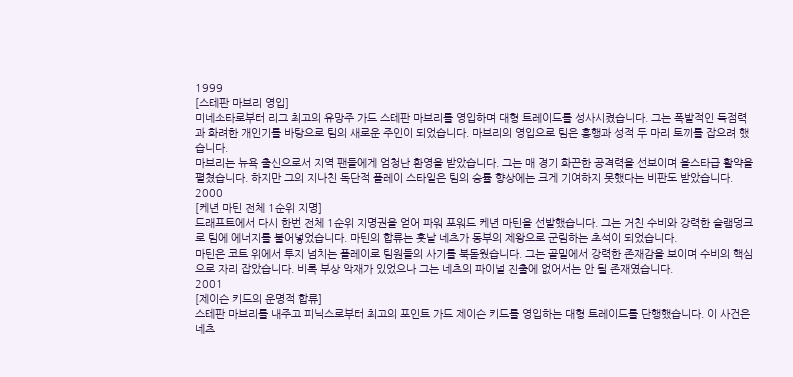1999
[스테판 마브리 영입]
미네소타로부터 리그 최고의 유망주 가드 스테판 마브리를 영입하며 대형 트레이드를 성사시켰습니다. 그는 폭발적인 득점력과 화려한 개인기를 바탕으로 팀의 새로운 주인이 되었습니다. 마브리의 영입으로 팀은 흥행과 성적 두 마리 토끼를 잡으려 했습니다.
마브리는 뉴욕 출신으로서 지역 팬들에게 엄청난 환영을 받았습니다. 그는 매 경기 화끈한 공격력을 선보이며 올스타급 활약을 펼쳤습니다. 하지만 그의 지나친 독단적 플레이 스타일은 팀의 승률 향상에는 크게 기여하지 못했다는 비판도 받았습니다.
2000
[케년 마틴 전체 1순위 지명]
드래프트에서 다시 한번 전체 1순위 지명권을 얻어 파워 포워드 케년 마틴을 선발했습니다. 그는 거친 수비와 강력한 슬램덩크로 팀에 에너지를 불어넣었습니다. 마틴의 합류는 훗날 네츠가 동부의 제왕으로 군림하는 초석이 되었습니다.
마틴은 코트 위에서 투지 넘치는 플레이로 팀원들의 사기를 북돋웠습니다. 그는 골밑에서 강력한 존재감을 보이며 수비의 핵심으로 자리 잡았습니다. 비록 부상 악재가 있었으나 그는 네츠의 파이널 진출에 없어서는 안 될 존재였습니다.
2001
[제이슨 키드의 운명적 합류]
스테판 마브리를 내주고 피닉스로부터 최고의 포인트 가드 제이슨 키드를 영입하는 대형 트레이드를 단행했습니다. 이 사건은 네츠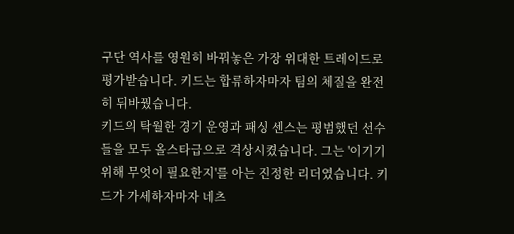구단 역사를 영원히 바꿔놓은 가장 위대한 트레이드로 평가받습니다. 키드는 합류하자마자 팀의 체질을 완전히 뒤바꿨습니다.
키드의 탁월한 경기 운영과 패싱 센스는 평범했던 선수들을 모두 올스타급으로 격상시켰습니다. 그는 '이기기 위해 무엇이 필요한지'를 아는 진정한 리더였습니다. 키드가 가세하자마자 네츠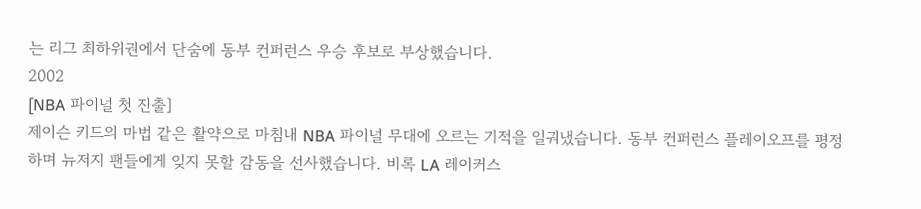는 리그 최하위권에서 단숨에 동부 컨퍼런스 우승 후보로 부상했습니다.
2002
[NBA 파이널 첫 진출]
제이슨 키드의 마법 같은 활약으로 마침내 NBA 파이널 무대에 오르는 기적을 일궈냈습니다. 동부 컨퍼런스 플레이오프를 평정하며 뉴저지 팬들에게 잊지 못할 감동을 선사했습니다. 비록 LA 레이커스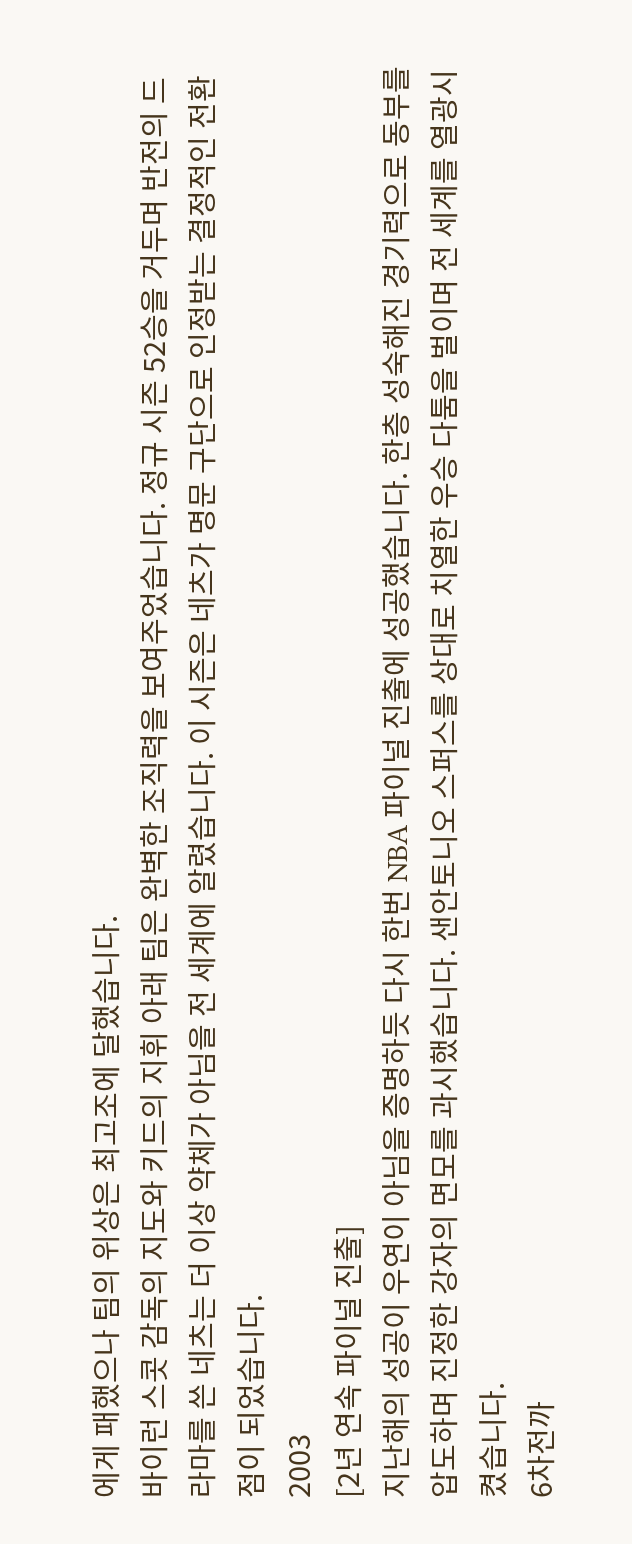에게 패했으나 팀의 위상은 최고조에 달했습니다.
바이런 스콧 감독의 지도와 키드의 지휘 아래 팀은 완벽한 조직력을 보여주었습니다. 정규 시즌 52승을 거두며 반전의 드라마를 쓴 네츠는 더 이상 약체가 아님을 전 세계에 알렸습니다. 이 시즌은 네츠가 명문 구단으로 인정받는 결정적인 전환점이 되었습니다.
2003
[2년 연속 파이널 진출]
지난해의 성공이 우연이 아님을 증명하듯 다시 한번 NBA 파이널 진출에 성공했습니다. 한층 성숙해진 경기력으로 동부를 압도하며 진정한 강자의 면모를 과시했습니다. 샌안토니오 스퍼스를 상대로 치열한 우승 다툼을 벌이며 전 세계를 열광시켰습니다.
6차전까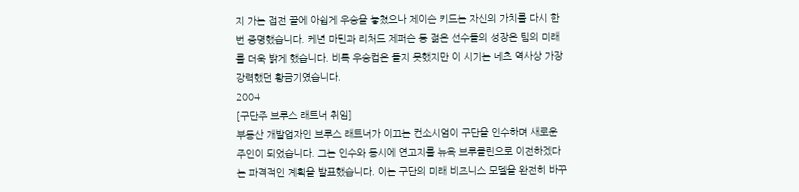지 가는 접전 끝에 아쉽게 우승을 놓쳤으나 제이슨 키드는 자신의 가치를 다시 한번 증명했습니다. 케년 마틴과 리처드 제퍼슨 등 젊은 선수들의 성장은 팀의 미래를 더욱 밝게 했습니다. 비록 우승컵은 들지 못했지만 이 시기는 네츠 역사상 가장 강력했던 황금기였습니다.
2004
[구단주 브루스 래트너 취임]
부동산 개발업자인 브루스 래트너가 이끄는 컨소시엄이 구단을 인수하며 새로운 주인이 되었습니다. 그는 인수와 동시에 연고지를 뉴욕 브루클린으로 이전하겠다는 파격적인 계획을 발표했습니다. 이는 구단의 미래 비즈니스 모델을 완전히 바꾸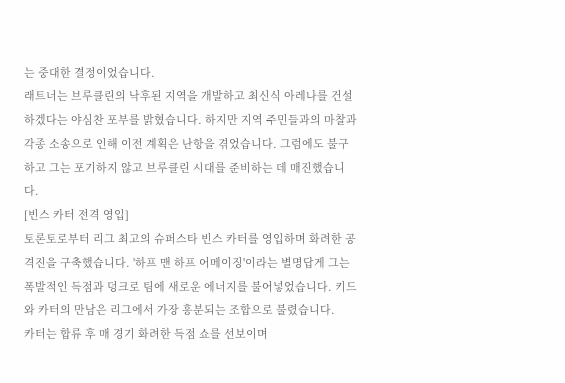는 중대한 결정이었습니다.
래트너는 브루클린의 낙후된 지역을 개발하고 최신식 아레나를 건설하겠다는 야심찬 포부를 밝혔습니다. 하지만 지역 주민들과의 마찰과 각종 소송으로 인해 이전 계획은 난항을 겪었습니다. 그럼에도 불구하고 그는 포기하지 않고 브루클린 시대를 준비하는 데 매진했습니다.
[빈스 카터 전격 영입]
토론토로부터 리그 최고의 슈퍼스타 빈스 카터를 영입하며 화려한 공격진을 구축했습니다. '하프 맨 하프 어메이징'이라는 별명답게 그는 폭발적인 득점과 덩크로 팀에 새로운 에너지를 불어넣었습니다. 키드와 카터의 만남은 리그에서 가장 흥분되는 조합으로 불렸습니다.
카터는 합류 후 매 경기 화려한 득점 쇼를 선보이며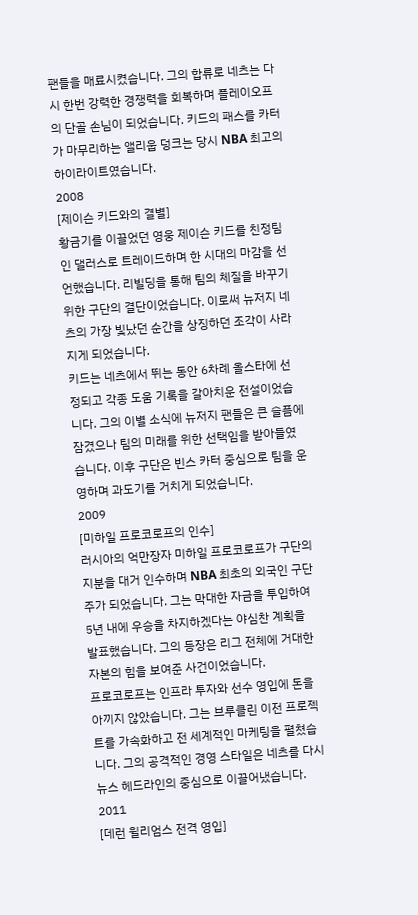팬들을 매료시켰습니다. 그의 합류로 네츠는 다시 한번 강력한 경쟁력을 회복하며 플레이오프의 단골 손님이 되었습니다. 키드의 패스를 카터가 마무리하는 앨리웁 덩크는 당시 NBA 최고의 하이라이트였습니다.
2008
[제이슨 키드와의 결별]
황금기를 이끌었던 영웅 제이슨 키드를 친정팀인 댈러스로 트레이드하며 한 시대의 마감을 선언했습니다. 리빌딩을 통해 팀의 체질을 바꾸기 위한 구단의 결단이었습니다. 이로써 뉴저지 네츠의 가장 빛났던 순간을 상징하던 조각이 사라지게 되었습니다.
키드는 네츠에서 뛰는 동안 6차례 올스타에 선정되고 각종 도움 기록을 갈아치운 전설이었습니다. 그의 이별 소식에 뉴저지 팬들은 큰 슬픔에 잠겼으나 팀의 미래를 위한 선택임을 받아들였습니다. 이후 구단은 빈스 카터 중심으로 팀을 운영하며 과도기를 거치게 되었습니다.
2009
[미하일 프로코로프의 인수]
러시아의 억만장자 미하일 프로코로프가 구단의 지분을 대거 인수하며 NBA 최초의 외국인 구단주가 되었습니다. 그는 막대한 자금을 투입하여 5년 내에 우승을 차지하겠다는 야심찬 계획을 발표했습니다. 그의 등장은 리그 전체에 거대한 자본의 힘을 보여준 사건이었습니다.
프로코로프는 인프라 투자와 선수 영입에 돈을 아끼지 않았습니다. 그는 브루클린 이전 프로젝트를 가속화하고 전 세계적인 마케팅을 펼쳤습니다. 그의 공격적인 경영 스타일은 네츠를 다시 뉴스 헤드라인의 중심으로 이끌어냈습니다.
2011
[데런 윌리엄스 전격 영입]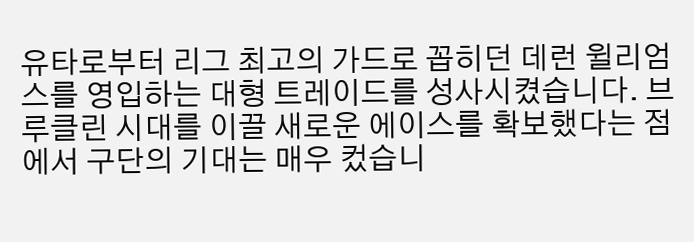유타로부터 리그 최고의 가드로 꼽히던 데런 윌리엄스를 영입하는 대형 트레이드를 성사시켰습니다. 브루클린 시대를 이끌 새로운 에이스를 확보했다는 점에서 구단의 기대는 매우 컸습니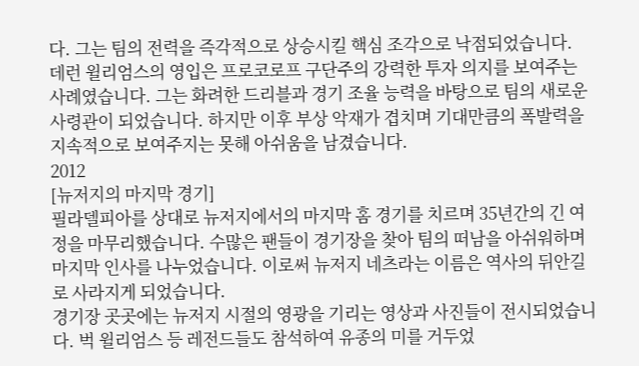다. 그는 팀의 전력을 즉각적으로 상승시킬 핵심 조각으로 낙점되었습니다.
데런 윌리엄스의 영입은 프로코로프 구단주의 강력한 투자 의지를 보여주는 사례였습니다. 그는 화려한 드리블과 경기 조율 능력을 바탕으로 팀의 새로운 사령관이 되었습니다. 하지만 이후 부상 악재가 겹치며 기대만큼의 폭발력을 지속적으로 보여주지는 못해 아쉬움을 남겼습니다.
2012
[뉴저지의 마지막 경기]
필라델피아를 상대로 뉴저지에서의 마지막 홈 경기를 치르며 35년간의 긴 여정을 마무리했습니다. 수많은 팬들이 경기장을 찾아 팀의 떠남을 아쉬워하며 마지막 인사를 나누었습니다. 이로써 뉴저지 네츠라는 이름은 역사의 뒤안길로 사라지게 되었습니다.
경기장 곳곳에는 뉴저지 시절의 영광을 기리는 영상과 사진들이 전시되었습니다. 벅 윌리엄스 등 레전드들도 참석하여 유종의 미를 거두었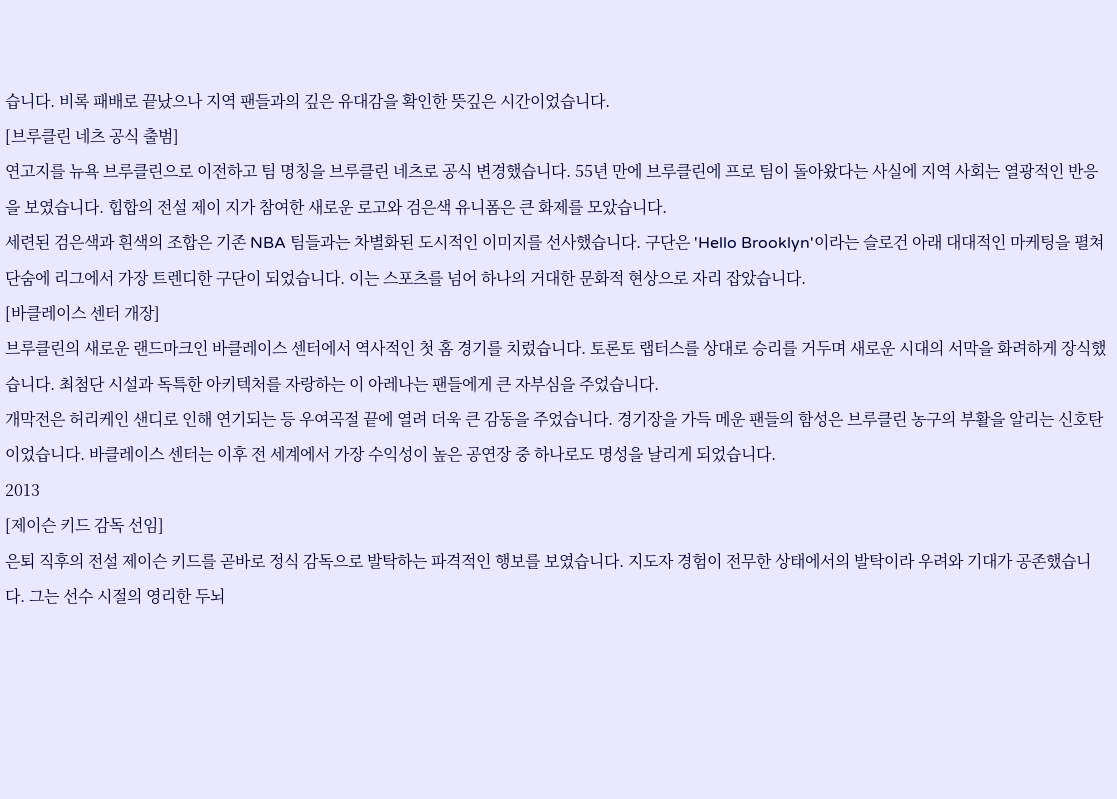습니다. 비록 패배로 끝났으나 지역 팬들과의 깊은 유대감을 확인한 뜻깊은 시간이었습니다.
[브루클린 네츠 공식 출범]
연고지를 뉴욕 브루클린으로 이전하고 팀 명칭을 브루클린 네츠로 공식 변경했습니다. 55년 만에 브루클린에 프로 팀이 돌아왔다는 사실에 지역 사회는 열광적인 반응을 보였습니다. 힙합의 전설 제이 지가 참여한 새로운 로고와 검은색 유니폼은 큰 화제를 모았습니다.
세련된 검은색과 흰색의 조합은 기존 NBA 팀들과는 차별화된 도시적인 이미지를 선사했습니다. 구단은 'Hello Brooklyn'이라는 슬로건 아래 대대적인 마케팅을 펼쳐 단숨에 리그에서 가장 트렌디한 구단이 되었습니다. 이는 스포츠를 넘어 하나의 거대한 문화적 현상으로 자리 잡았습니다.
[바클레이스 센터 개장]
브루클린의 새로운 랜드마크인 바클레이스 센터에서 역사적인 첫 홈 경기를 치렀습니다. 토론토 랩터스를 상대로 승리를 거두며 새로운 시대의 서막을 화려하게 장식했습니다. 최첨단 시설과 독특한 아키텍처를 자랑하는 이 아레나는 팬들에게 큰 자부심을 주었습니다.
개막전은 허리케인 샌디로 인해 연기되는 등 우여곡절 끝에 열려 더욱 큰 감동을 주었습니다. 경기장을 가득 메운 팬들의 함성은 브루클린 농구의 부활을 알리는 신호탄이었습니다. 바클레이스 센터는 이후 전 세계에서 가장 수익성이 높은 공연장 중 하나로도 명성을 날리게 되었습니다.
2013
[제이슨 키드 감독 선임]
은퇴 직후의 전설 제이슨 키드를 곧바로 정식 감독으로 발탁하는 파격적인 행보를 보였습니다. 지도자 경험이 전무한 상태에서의 발탁이라 우려와 기대가 공존했습니다. 그는 선수 시절의 영리한 두뇌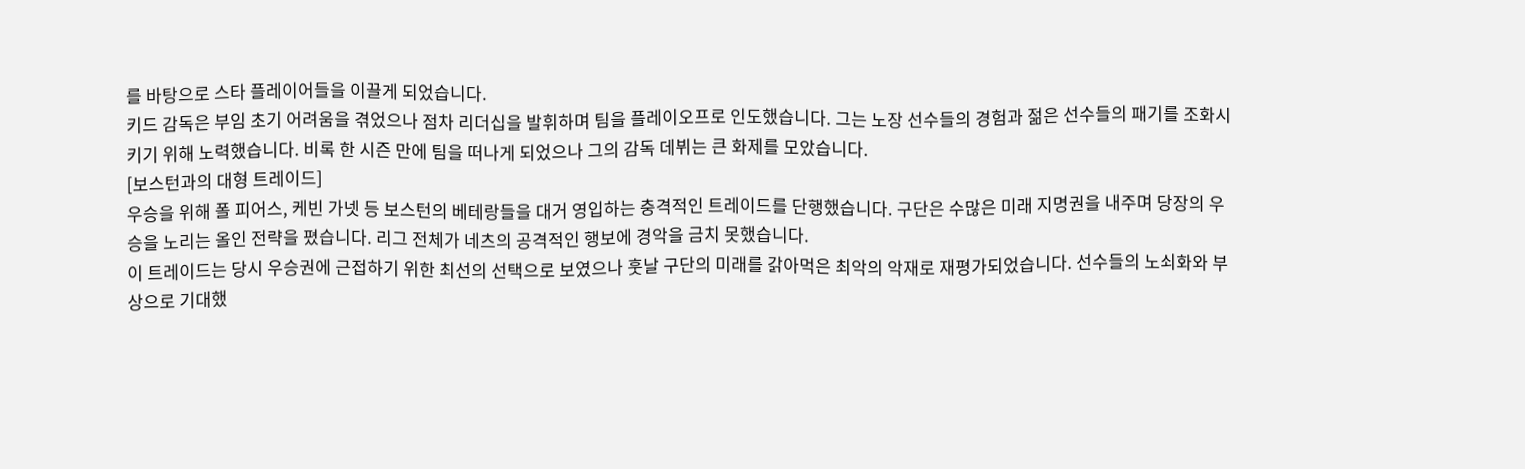를 바탕으로 스타 플레이어들을 이끌게 되었습니다.
키드 감독은 부임 초기 어려움을 겪었으나 점차 리더십을 발휘하며 팀을 플레이오프로 인도했습니다. 그는 노장 선수들의 경험과 젊은 선수들의 패기를 조화시키기 위해 노력했습니다. 비록 한 시즌 만에 팀을 떠나게 되었으나 그의 감독 데뷔는 큰 화제를 모았습니다.
[보스턴과의 대형 트레이드]
우승을 위해 폴 피어스, 케빈 가넷 등 보스턴의 베테랑들을 대거 영입하는 충격적인 트레이드를 단행했습니다. 구단은 수많은 미래 지명권을 내주며 당장의 우승을 노리는 올인 전략을 폈습니다. 리그 전체가 네츠의 공격적인 행보에 경악을 금치 못했습니다.
이 트레이드는 당시 우승권에 근접하기 위한 최선의 선택으로 보였으나 훗날 구단의 미래를 갉아먹은 최악의 악재로 재평가되었습니다. 선수들의 노쇠화와 부상으로 기대했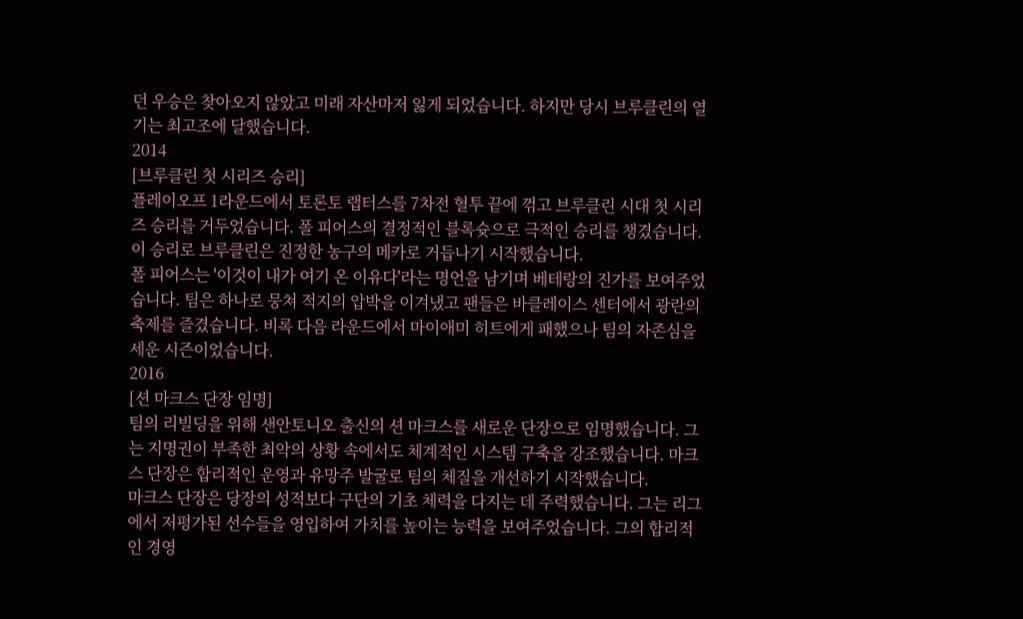던 우승은 찾아오지 않았고 미래 자산마저 잃게 되었습니다. 하지만 당시 브루클린의 열기는 최고조에 달했습니다.
2014
[브루클린 첫 시리즈 승리]
플레이오프 1라운드에서 토론토 랩터스를 7차전 혈투 끝에 꺾고 브루클린 시대 첫 시리즈 승리를 거두었습니다. 폴 피어스의 결정적인 블록슛으로 극적인 승리를 챙겼습니다. 이 승리로 브루클린은 진정한 농구의 메카로 거듭나기 시작했습니다.
폴 피어스는 '이것이 내가 여기 온 이유다'라는 명언을 남기며 베테랑의 진가를 보여주었습니다. 팀은 하나로 뭉쳐 적지의 압박을 이겨냈고 팬들은 바클레이스 센터에서 광란의 축제를 즐겼습니다. 비록 다음 라운드에서 마이애미 히트에게 패했으나 팀의 자존심을 세운 시즌이었습니다.
2016
[션 마크스 단장 임명]
팀의 리빌딩을 위해 샌안토니오 출신의 션 마크스를 새로운 단장으로 임명했습니다. 그는 지명권이 부족한 최악의 상황 속에서도 체계적인 시스템 구축을 강조했습니다. 마크스 단장은 합리적인 운영과 유망주 발굴로 팀의 체질을 개선하기 시작했습니다.
마크스 단장은 당장의 성적보다 구단의 기초 체력을 다지는 데 주력했습니다. 그는 리그에서 저평가된 선수들을 영입하여 가치를 높이는 능력을 보여주었습니다. 그의 합리적인 경영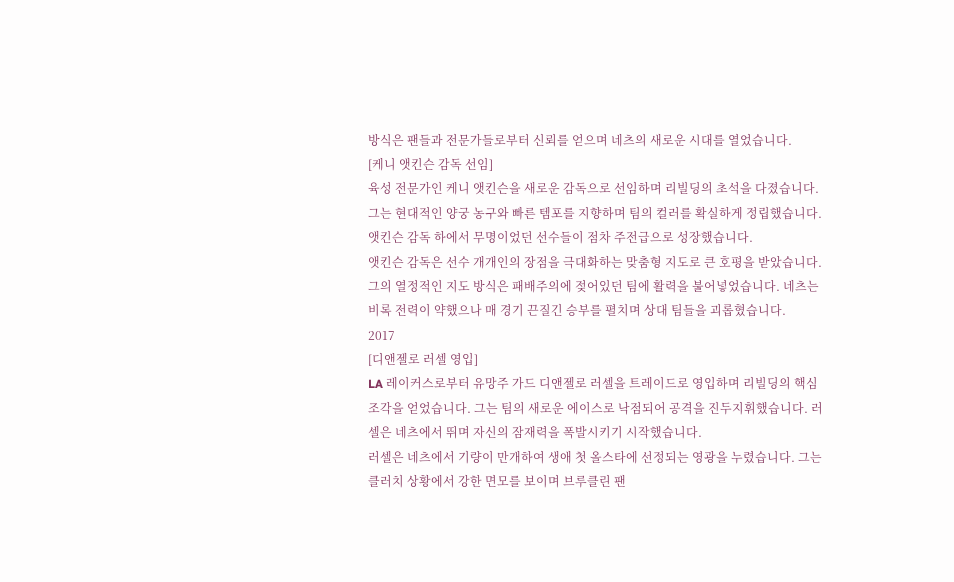방식은 팬들과 전문가들로부터 신뢰를 얻으며 네츠의 새로운 시대를 열었습니다.
[케니 앳킨슨 감독 선임]
육성 전문가인 케니 앳킨슨을 새로운 감독으로 선임하며 리빌딩의 초석을 다졌습니다. 그는 현대적인 양궁 농구와 빠른 템포를 지향하며 팀의 컬러를 확실하게 정립했습니다. 앳킨슨 감독 하에서 무명이었던 선수들이 점차 주전급으로 성장했습니다.
앳킨슨 감독은 선수 개개인의 장점을 극대화하는 맞춤형 지도로 큰 호평을 받았습니다. 그의 열정적인 지도 방식은 패배주의에 젖어있던 팀에 활력을 불어넣었습니다. 네츠는 비록 전력이 약했으나 매 경기 끈질긴 승부를 펼치며 상대 팀들을 괴롭혔습니다.
2017
[디앤젤로 러셀 영입]
LA 레이커스로부터 유망주 가드 디앤젤로 러셀을 트레이드로 영입하며 리빌딩의 핵심 조각을 얻었습니다. 그는 팀의 새로운 에이스로 낙점되어 공격을 진두지휘했습니다. 러셀은 네츠에서 뛰며 자신의 잠재력을 폭발시키기 시작했습니다.
러셀은 네츠에서 기량이 만개하여 생애 첫 올스타에 선정되는 영광을 누렸습니다. 그는 클러치 상황에서 강한 면모를 보이며 브루클린 팬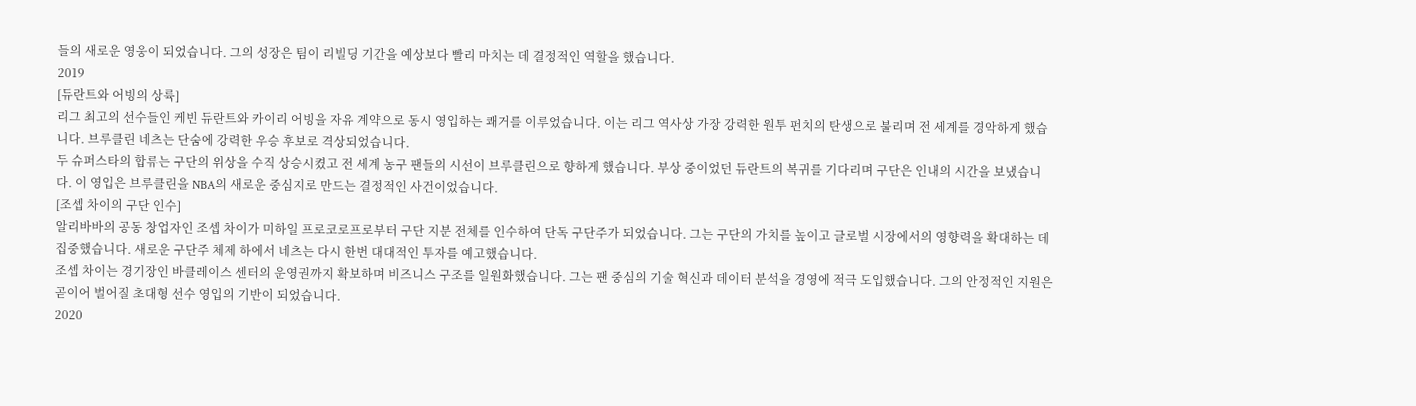들의 새로운 영웅이 되었습니다. 그의 성장은 팀이 리빌딩 기간을 예상보다 빨리 마치는 데 결정적인 역할을 했습니다.
2019
[듀란트와 어빙의 상륙]
리그 최고의 선수들인 케빈 듀란트와 카이리 어빙을 자유 계약으로 동시 영입하는 쾌거를 이루었습니다. 이는 리그 역사상 가장 강력한 원투 펀치의 탄생으로 불리며 전 세계를 경악하게 했습니다. 브루클린 네츠는 단숨에 강력한 우승 후보로 격상되었습니다.
두 슈퍼스타의 합류는 구단의 위상을 수직 상승시켰고 전 세계 농구 팬들의 시선이 브루클린으로 향하게 했습니다. 부상 중이었던 듀란트의 복귀를 기다리며 구단은 인내의 시간을 보냈습니다. 이 영입은 브루클린을 NBA의 새로운 중심지로 만드는 결정적인 사건이었습니다.
[조셉 차이의 구단 인수]
알리바바의 공동 창업자인 조셉 차이가 미하일 프로코로프로부터 구단 지분 전체를 인수하여 단독 구단주가 되었습니다. 그는 구단의 가치를 높이고 글로벌 시장에서의 영향력을 확대하는 데 집중했습니다. 새로운 구단주 체제 하에서 네츠는 다시 한번 대대적인 투자를 예고했습니다.
조셉 차이는 경기장인 바클레이스 센터의 운영권까지 확보하며 비즈니스 구조를 일원화했습니다. 그는 팬 중심의 기술 혁신과 데이터 분석을 경영에 적극 도입했습니다. 그의 안정적인 지원은 곧이어 벌어질 초대형 선수 영입의 기반이 되었습니다.
2020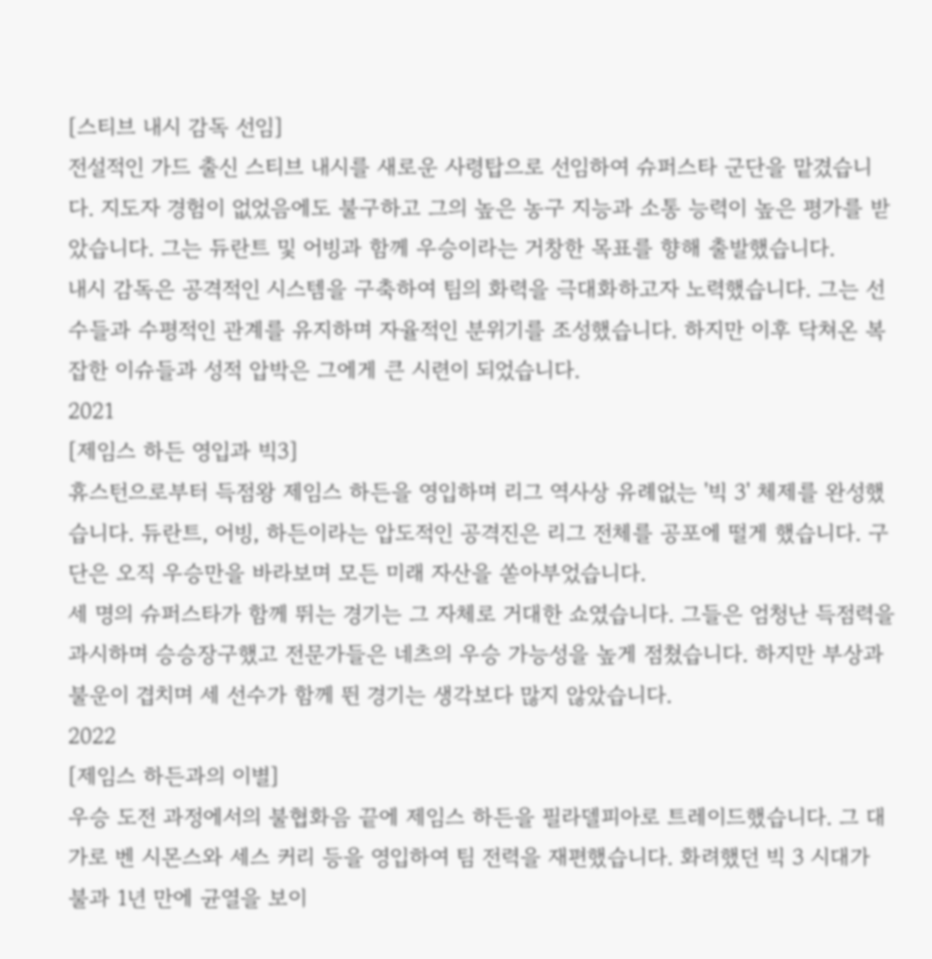[스티브 내시 감독 선임]
전설적인 가드 출신 스티브 내시를 새로운 사령탑으로 선임하여 슈퍼스타 군단을 맡겼습니다. 지도자 경험이 없었음에도 불구하고 그의 높은 농구 지능과 소통 능력이 높은 평가를 받았습니다. 그는 듀란트 및 어빙과 함께 우승이라는 거창한 목표를 향해 출발했습니다.
내시 감독은 공격적인 시스템을 구축하여 팀의 화력을 극대화하고자 노력했습니다. 그는 선수들과 수평적인 관계를 유지하며 자율적인 분위기를 조성했습니다. 하지만 이후 닥쳐온 복잡한 이슈들과 성적 압박은 그에게 큰 시련이 되었습니다.
2021
[제임스 하든 영입과 빅3]
휴스턴으로부터 득점왕 제임스 하든을 영입하며 리그 역사상 유례없는 '빅 3' 체제를 완성했습니다. 듀란트, 어빙, 하든이라는 압도적인 공격진은 리그 전체를 공포에 떨게 했습니다. 구단은 오직 우승만을 바라보며 모든 미래 자산을 쏟아부었습니다.
세 명의 슈퍼스타가 함께 뛰는 경기는 그 자체로 거대한 쇼였습니다. 그들은 엄청난 득점력을 과시하며 승승장구했고 전문가들은 네츠의 우승 가능성을 높게 점쳤습니다. 하지만 부상과 불운이 겹치며 세 선수가 함께 뛴 경기는 생각보다 많지 않았습니다.
2022
[제임스 하든과의 이별]
우승 도전 과정에서의 불협화음 끝에 제임스 하든을 필라델피아로 트레이드했습니다. 그 대가로 벤 시몬스와 세스 커리 등을 영입하여 팀 전력을 재편했습니다. 화려했던 빅 3 시대가 불과 1년 만에 균열을 보이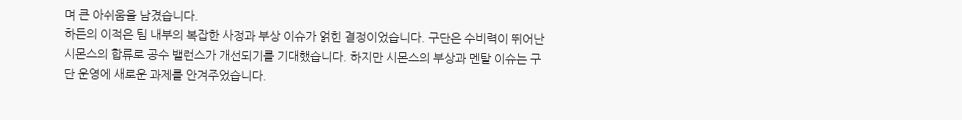며 큰 아쉬움을 남겼습니다.
하든의 이적은 팀 내부의 복잡한 사정과 부상 이슈가 얽힌 결정이었습니다. 구단은 수비력이 뛰어난 시몬스의 합류로 공수 밸런스가 개선되기를 기대했습니다. 하지만 시몬스의 부상과 멘탈 이슈는 구단 운영에 새로운 과제를 안겨주었습니다.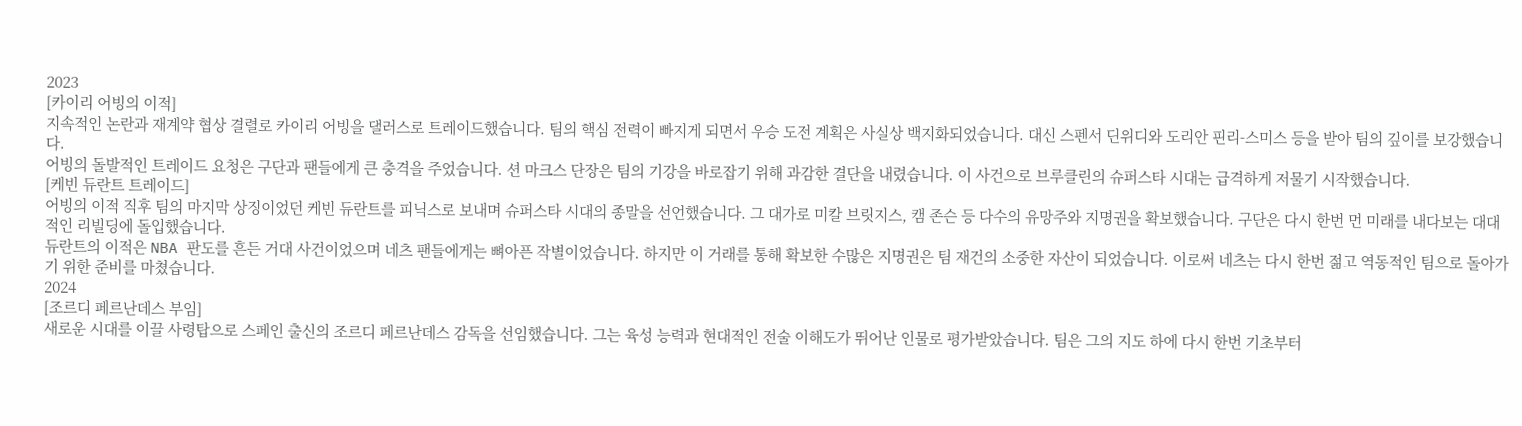2023
[카이리 어빙의 이적]
지속적인 논란과 재계약 협상 결렬로 카이리 어빙을 댈러스로 트레이드했습니다. 팀의 핵심 전력이 빠지게 되면서 우승 도전 계획은 사실상 백지화되었습니다. 대신 스펜서 딘위디와 도리안 핀리-스미스 등을 받아 팀의 깊이를 보강했습니다.
어빙의 돌발적인 트레이드 요청은 구단과 팬들에게 큰 충격을 주었습니다. 션 마크스 단장은 팀의 기강을 바로잡기 위해 과감한 결단을 내렸습니다. 이 사건으로 브루클린의 슈퍼스타 시대는 급격하게 저물기 시작했습니다.
[케빈 듀란트 트레이드]
어빙의 이적 직후 팀의 마지막 상징이었던 케빈 듀란트를 피닉스로 보내며 슈퍼스타 시대의 종말을 선언했습니다. 그 대가로 미칼 브릿지스, 캠 존슨 등 다수의 유망주와 지명권을 확보했습니다. 구단은 다시 한번 먼 미래를 내다보는 대대적인 리빌딩에 돌입했습니다.
듀란트의 이적은 NBA 판도를 흔든 거대 사건이었으며 네츠 팬들에게는 뼈아픈 작별이었습니다. 하지만 이 거래를 통해 확보한 수많은 지명권은 팀 재건의 소중한 자산이 되었습니다. 이로써 네츠는 다시 한번 젊고 역동적인 팀으로 돌아가기 위한 준비를 마쳤습니다.
2024
[조르디 페르난데스 부임]
새로운 시대를 이끌 사령탑으로 스페인 출신의 조르디 페르난데스 감독을 선임했습니다. 그는 육성 능력과 현대적인 전술 이해도가 뛰어난 인물로 평가받았습니다. 팀은 그의 지도 하에 다시 한번 기초부터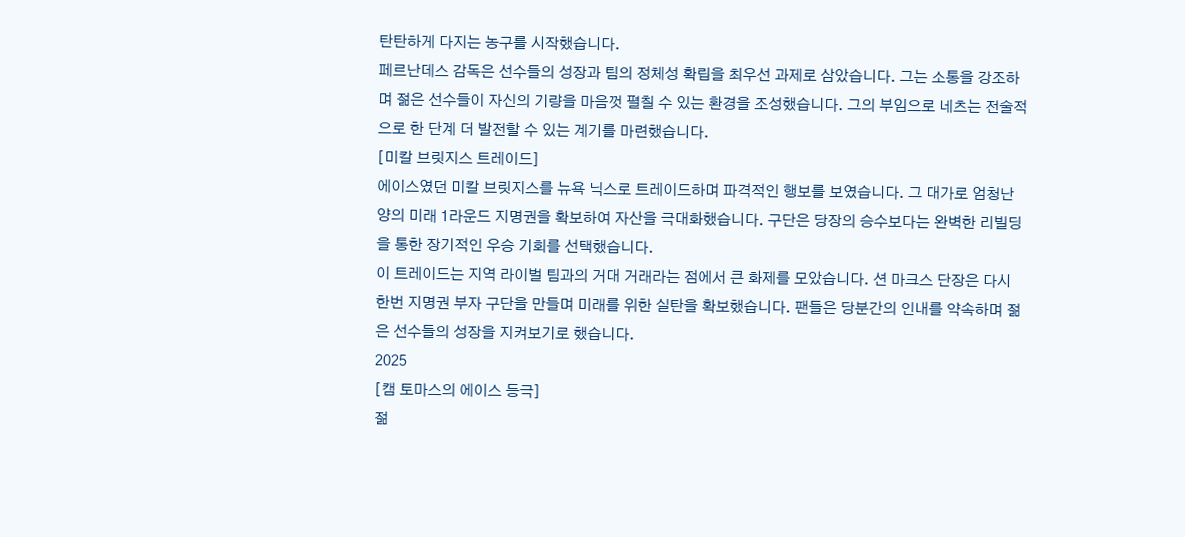탄탄하게 다지는 농구를 시작했습니다.
페르난데스 감독은 선수들의 성장과 팀의 정체성 확립을 최우선 과제로 삼았습니다. 그는 소통을 강조하며 젊은 선수들이 자신의 기량을 마음껏 펼칠 수 있는 환경을 조성했습니다. 그의 부임으로 네츠는 전술적으로 한 단계 더 발전할 수 있는 계기를 마련했습니다.
[미칼 브릿지스 트레이드]
에이스였던 미칼 브릿지스를 뉴욕 닉스로 트레이드하며 파격적인 행보를 보였습니다. 그 대가로 엄청난 양의 미래 1라운드 지명권을 확보하여 자산을 극대화했습니다. 구단은 당장의 승수보다는 완벽한 리빌딩을 통한 장기적인 우승 기회를 선택했습니다.
이 트레이드는 지역 라이벌 팀과의 거대 거래라는 점에서 큰 화제를 모았습니다. 션 마크스 단장은 다시 한번 지명권 부자 구단을 만들며 미래를 위한 실탄을 확보했습니다. 팬들은 당분간의 인내를 약속하며 젊은 선수들의 성장을 지켜보기로 했습니다.
2025
[캠 토마스의 에이스 등극]
젊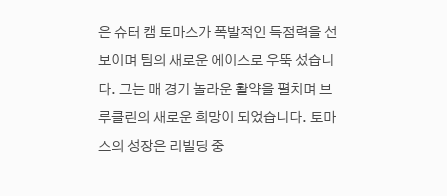은 슈터 캠 토마스가 폭발적인 득점력을 선보이며 팀의 새로운 에이스로 우뚝 섰습니다. 그는 매 경기 놀라운 활약을 펼치며 브루클린의 새로운 희망이 되었습니다. 토마스의 성장은 리빌딩 중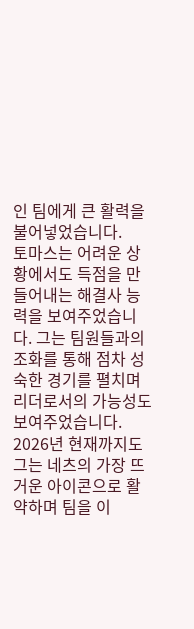인 팀에게 큰 활력을 불어넣었습니다.
토마스는 어려운 상황에서도 득점을 만들어내는 해결사 능력을 보여주었습니다. 그는 팀원들과의 조화를 통해 점차 성숙한 경기를 펼치며 리더로서의 가능성도 보여주었습니다. 2026년 현재까지도 그는 네츠의 가장 뜨거운 아이콘으로 활약하며 팀을 이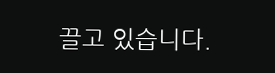끌고 있습니다.